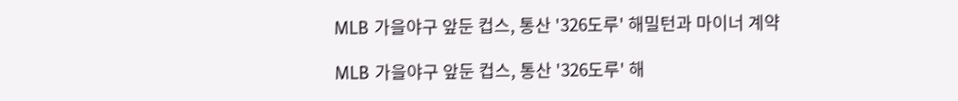MLB 가을야구 앞둔 컵스, 통산 '326도루' 해밀턴과 마이너 계약

MLB 가을야구 앞둔 컵스, 통산 '326도루' 해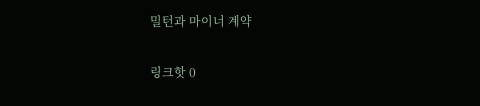밀턴과 마이너 계약

링크핫 0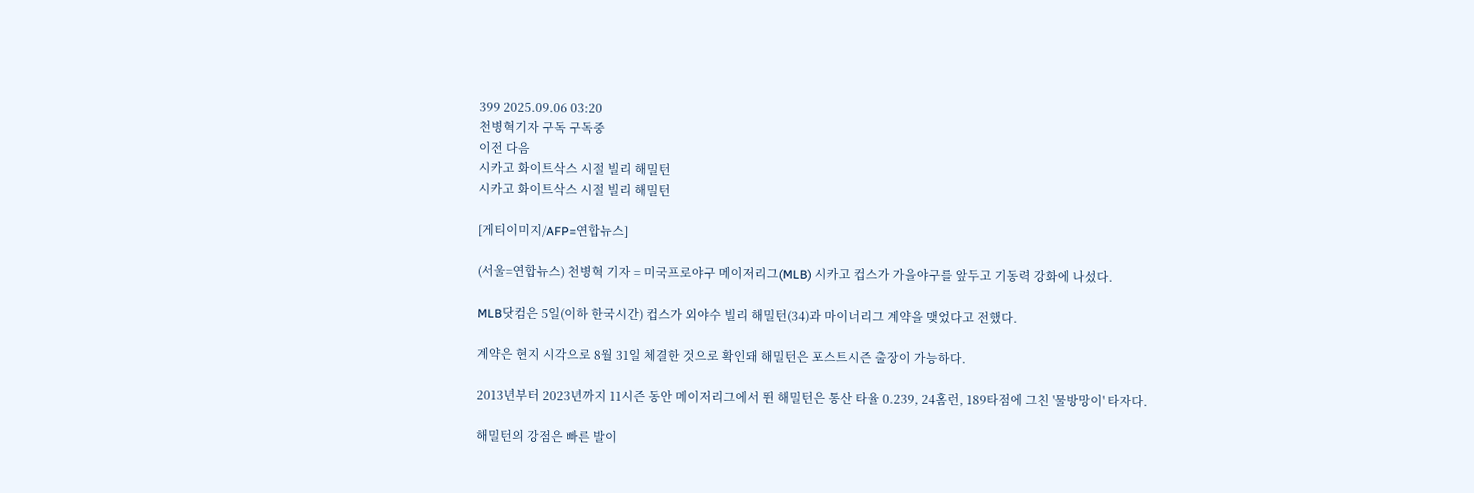399 2025.09.06 03:20
천병혁기자 구독 구독중
이전 다음
시카고 화이트삭스 시절 빌리 해밀턴
시카고 화이트삭스 시절 빌리 해밀턴

[게티이미지/AFP=연합뉴스]

(서울=연합뉴스) 천병혁 기자 = 미국프로야구 메이저리그(MLB) 시카고 컵스가 가을야구를 앞두고 기동력 강화에 나섰다.

MLB닷컴은 5일(이하 한국시간) 컵스가 외야수 빌리 해밀턴(34)과 마이너리그 계약을 맺었다고 전했다.

계약은 현지 시각으로 8월 31일 체결한 것으로 확인돼 해밀턴은 포스트시즌 출장이 가능하다.

2013년부터 2023년까지 11시즌 동안 메이저리그에서 뛴 해밀턴은 통산 타율 0.239, 24홈런, 189타점에 그친 '물방망이' 타자다.

해밀턴의 강점은 빠른 발이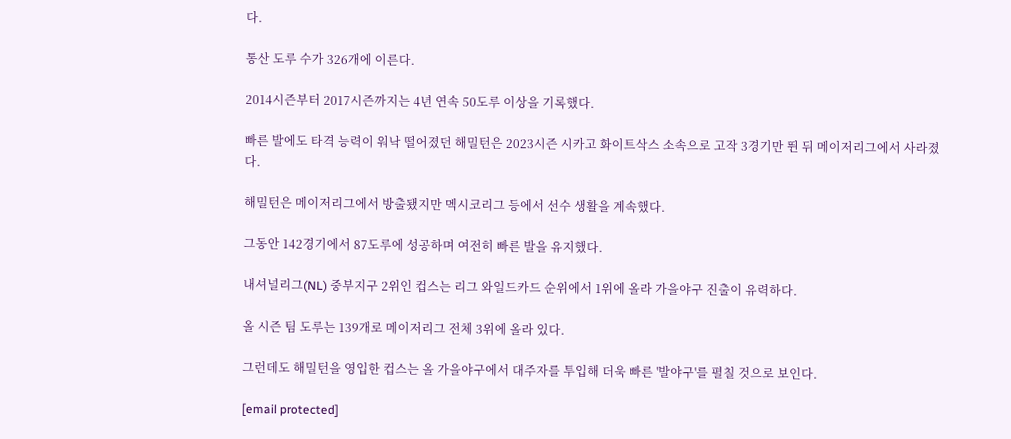다.

통산 도루 수가 326개에 이른다.

2014시즌부터 2017시즌까지는 4년 연속 50도루 이상을 기록했다.

빠른 발에도 타격 능력이 워낙 떨어졌던 해밀턴은 2023시즌 시카고 화이트삭스 소속으로 고작 3경기만 뛴 뒤 메이저리그에서 사라졌다.

해밀턴은 메이저리그에서 방출됐지만 멕시코리그 등에서 선수 생활을 계속했다.

그동안 142경기에서 87도루에 성공하며 여전히 빠른 발을 유지했다.

내셔널리그(NL) 중부지구 2위인 컵스는 리그 와일드카드 순위에서 1위에 올라 가을야구 진출이 유력하다.

올 시즌 팀 도루는 139개로 메이저리그 전체 3위에 올라 있다.

그런데도 해밀턴을 영입한 컵스는 올 가을야구에서 대주자를 투입해 더욱 빠른 '발야구'를 펼칠 것으로 보인다.

[email protected]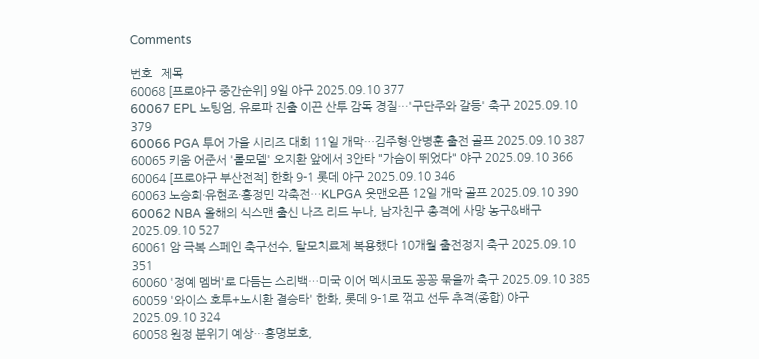Comments

번호   제목
60068 [프로야구 중간순위] 9일 야구 2025.09.10 377
60067 EPL 노팅엄, 유로파 진출 이끈 산투 감독 경질…'구단주와 갈등' 축구 2025.09.10 379
60066 PGA 투어 가을 시리즈 대회 11일 개막…김주형·안병훈 출전 골프 2025.09.10 387
60065 키움 어준서 '롤모델' 오지환 앞에서 3안타 "가슴이 뛰었다" 야구 2025.09.10 366
60064 [프로야구 부산전적] 한화 9-1 롯데 야구 2025.09.10 346
60063 노승희·유현조·홍정민 각축전…KLPGA 읏맨오픈 12일 개막 골프 2025.09.10 390
60062 NBA 올해의 식스맨 출신 나즈 리드 누나, 남자친구 총격에 사망 농구&배구 2025.09.10 527
60061 암 극복 스페인 축구선수, 탈모치료제 복용했다 10개월 출전정지 축구 2025.09.10 351
60060 '정예 멤버'로 다듬는 스리백…미국 이어 멕시코도 꽁꽁 묶을까 축구 2025.09.10 385
60059 '와이스 호투+노시환 결승타' 한화, 롯데 9-1로 꺾고 선두 추격(종합) 야구 2025.09.10 324
60058 원정 분위기 예상…홍명보호,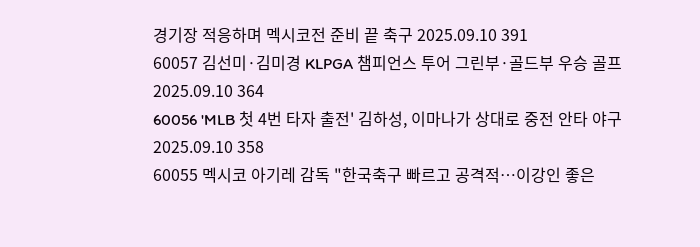경기장 적응하며 멕시코전 준비 끝 축구 2025.09.10 391
60057 김선미·김미경 KLPGA 챔피언스 투어 그린부·골드부 우승 골프 2025.09.10 364
60056 'MLB 첫 4번 타자 출전' 김하성, 이마나가 상대로 중전 안타 야구 2025.09.10 358
60055 멕시코 아기레 감독 "한국축구 빠르고 공격적…이강인 좋은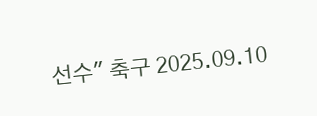선수" 축구 2025.09.10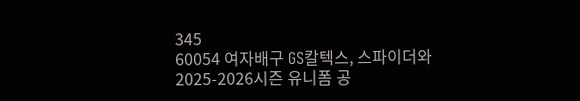345
60054 여자배구 GS칼텍스, 스파이더와 2025-2026시즌 유니폼 공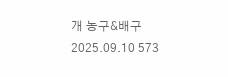개 농구&배구 2025.09.10 573